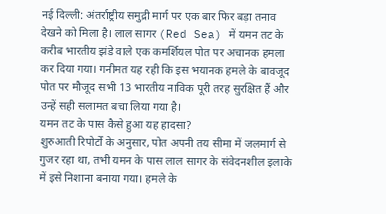नई दिल्ली: अंतर्राष्ट्रीय समुद्री मार्ग पर एक बार फिर बड़ा तनाव देखने को मिला है। लाल सागर (Red Sea) में यमन तट के करीब भारतीय झंडे वाले एक कमर्शियल पोत पर अचानक हमला कर दिया गया। गनीमत यह रही कि इस भयानक हमले के बावजूद पोत पर मौजूद सभी 13 भारतीय नाविक पूरी तरह सुरक्षित हैं और उन्हें सही सलामत बचा लिया गया है।
यमन तट के पास कैसे हुआ यह हादसा?
शुरुआती रिपोर्टों के अनुसार, पोत अपनी तय सीमा में जलमार्ग से गुजर रहा था, तभी यमन के पास लाल सागर के संवेदनशील इलाके में इसे निशाना बनाया गया। हमले के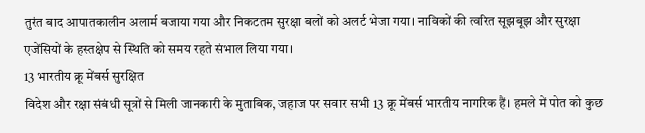तुरंत बाद आपातकालीन अलार्म बजाया गया और निकटतम सुरक्षा बलों को अलर्ट भेजा गया। नाविकों की त्वरित सूझबूझ और सुरक्षा एजेंसियों के हस्तक्षेप से स्थिति को समय रहते संभाल लिया गया।
13 भारतीय क्रू मेंबर्स सुरक्षित
विदेश और रक्षा संबंधी सूत्रों से मिली जानकारी के मुताबिक, जहाज पर सवार सभी 13 क्रू मेंबर्स भारतीय नागरिक हैं। हमले में पोत को कुछ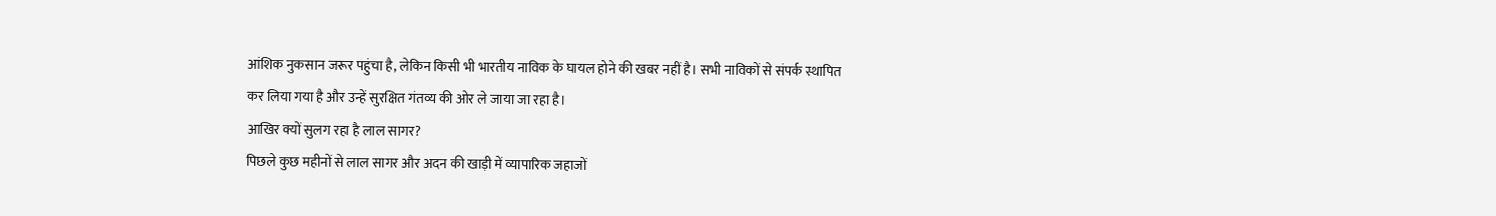आंशिक नुकसान जरूर पहुंचा है, लेकिन किसी भी भारतीय नाविक के घायल होने की खबर नहीं है। सभी नाविकों से संपर्क स्थापित कर लिया गया है और उन्हें सुरक्षित गंतव्य की ओर ले जाया जा रहा है।
आखिर क्यों सुलग रहा है लाल सागर?
पिछले कुछ महीनों से लाल सागर और अदन की खाड़ी में व्यापारिक जहाजों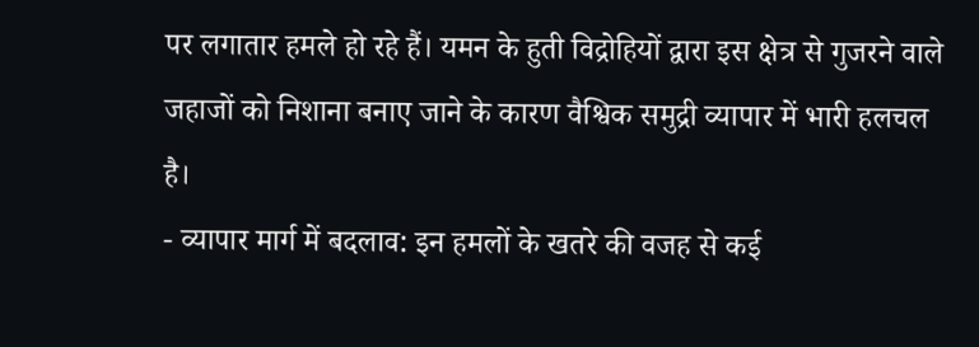पर लगातार हमले हो रहे हैं। यमन के हुती विद्रोहियों द्वारा इस क्षेत्र से गुजरने वाले जहाजों को निशाना बनाए जाने के कारण वैश्विक समुद्री व्यापार में भारी हलचल है।
- व्यापार मार्ग में बदलाव: इन हमलों के खतरे की वजह से कई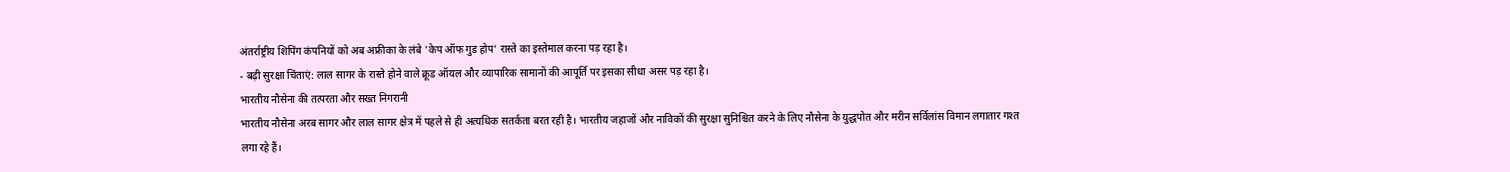अंतर्राष्ट्रीय शिपिंग कंपनियों को अब अफ्रीका के लंबे 'केप ऑफ गुड होप' रास्ते का इस्तेमाल करना पड़ रहा है।
- बढ़ी सुरक्षा चिंताएं: लाल सागर के रास्ते होने वाले क्रूड ऑयल और व्यापारिक सामानों की आपूर्ति पर इसका सीधा असर पड़ रहा है।
भारतीय नौसेना की तत्परता और सख्त निगरानी
भारतीय नौसेना अरब सागर और लाल सागर क्षेत्र में पहले से ही अत्यधिक सतर्कता बरत रही है। भारतीय जहाजों और नाविकों की सुरक्षा सुनिश्चित करने के लिए नौसेना के युद्धपोत और मरीन सर्विलांस विमान लगातार गश्त लगा रहे हैं।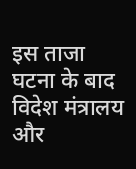इस ताजा घटना के बाद विदेश मंत्रालय और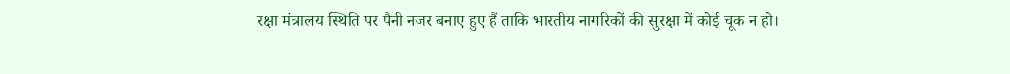रक्षा मंत्रालय स्थिति पर पैनी नजर बनाए हुए हैं ताकि भारतीय नागरिकों की सुरक्षा में कोई चूक न हो।